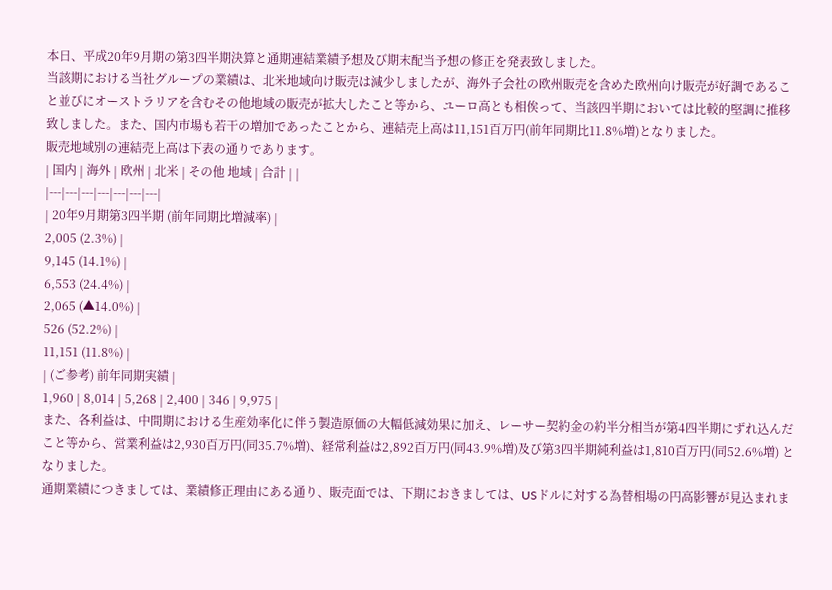本日、平成20年9月期の第3四半期決算と通期連結業績予想及び期末配当予想の修正を発表致しました。
当該期における当社グループの業績は、北米地域向け販売は減少しましたが、海外子会社の欧州販売を含めた欧州向け販売が好調であること並びにオーストラリアを含むその他地域の販売が拡大したこと等から、ユーロ高とも相俟って、当該四半期においては比較的堅調に推移致しました。また、国内市場も若干の増加であったことから、連結売上高は11,151百万円(前年同期比11.8%増)となりました。
販売地域別の連結売上高は下表の通りであります。
| 国内 | 海外 | 欧州 | 北米 | その他 地域 | 合計 | |
|---|---|---|---|---|---|---|
| 20年9月期第3四半期 (前年同期比増減率) |
2,005 (2.3%) |
9,145 (14.1%) |
6,553 (24.4%) |
2,065 (▲14.0%) |
526 (52.2%) |
11,151 (11.8%) |
| (ご参考) 前年同期実績 |
1,960 | 8,014 | 5,268 | 2,400 | 346 | 9,975 |
また、各利益は、中間期における生産効率化に伴う製造原価の大幅低減効果に加え、レーサー契約金の約半分相当が第4四半期にずれ込んだこと等から、営業利益は2,930百万円(同35.7%増)、経常利益は2,892百万円(同43.9%増)及び第3四半期純利益は1,810百万円(同52.6%増) となりました。
通期業績につきましては、業績修正理由にある通り、販売面では、下期におきましては、USドルに対する為替相場の円高影響が見込まれま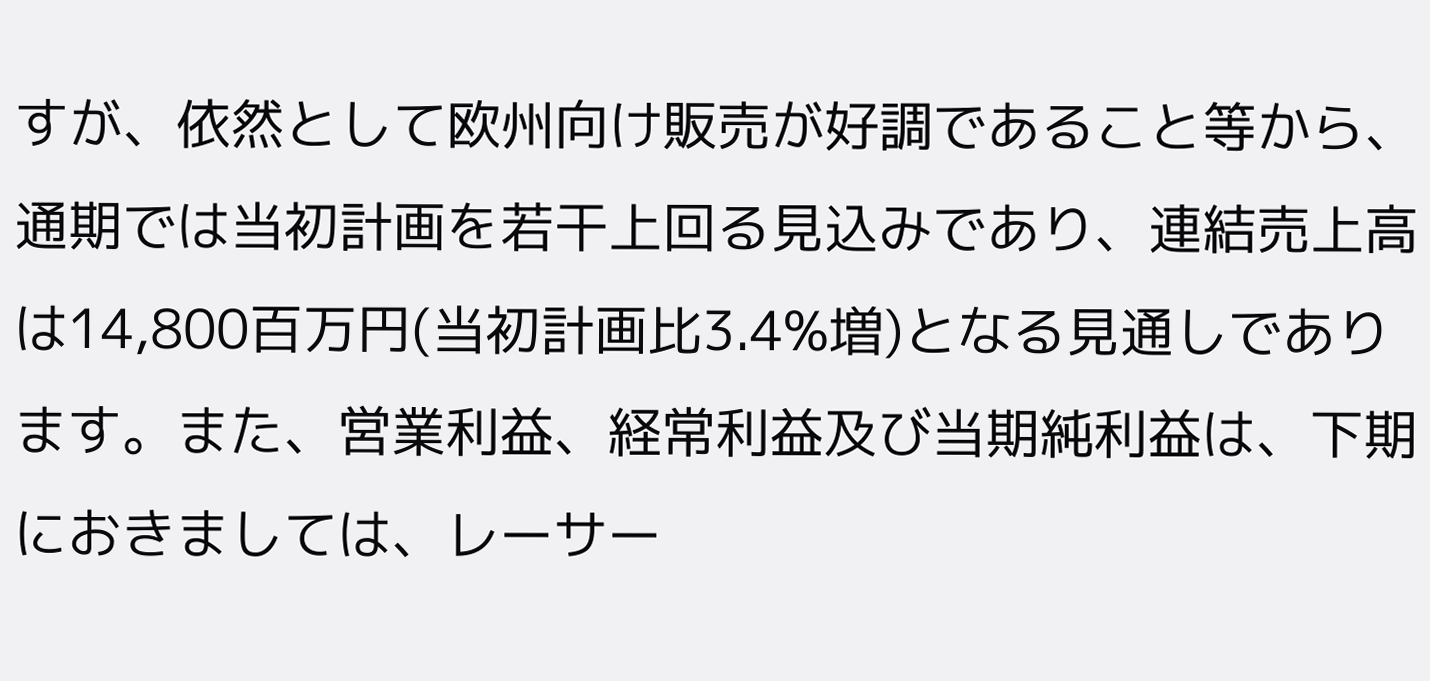すが、依然として欧州向け販売が好調であること等から、通期では当初計画を若干上回る見込みであり、連結売上高は14,800百万円(当初計画比3.4%増)となる見通しであります。また、営業利益、経常利益及び当期純利益は、下期におきましては、レーサー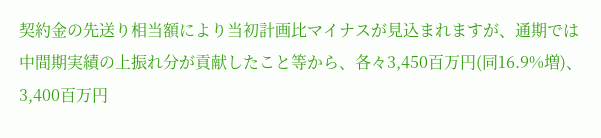契約金の先送り相当額により当初計画比マイナスが見込まれますが、通期では中間期実績の上振れ分が貢献したこと等から、各々3,450百万円(同16.9%増)、3,400百万円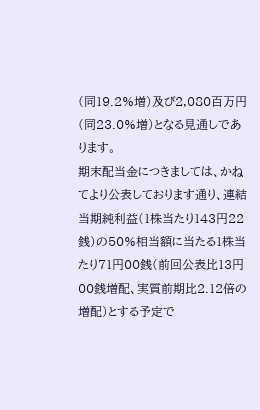(同19.2%増)及び2,080百万円(同23.0%増)となる見通しであります。
期末配当金につきましては、かねてより公表しております通り、連結当期純利益(1株当たり143円22銭)の50%相当額に当たる1株当たり71円00銭(前回公表比13円00銭増配、実質前期比2.12倍の増配)とする予定で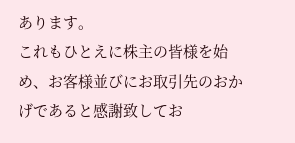あります。
これもひとえに株主の皆様を始め、お客様並びにお取引先のおかげであると感謝致してお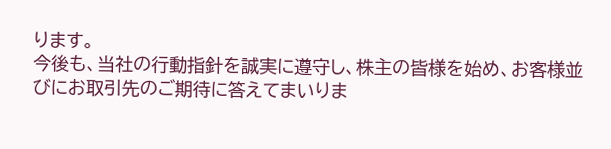ります。
今後も、当社の行動指針を誠実に遵守し、株主の皆様を始め、お客様並びにお取引先のご期待に答えてまいりま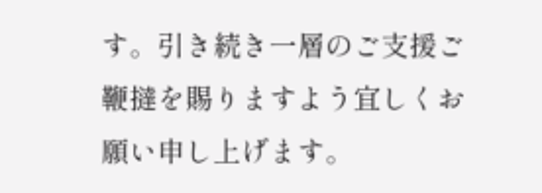す。引き続き一層のご支援ご鞭撻を賜りますよう宜しくお願い申し上げます。